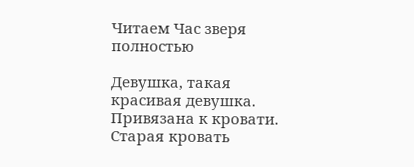Читаем Час зверя полностью

Девушка, такая красивая девушка. Привязана к кровати. Старая кровать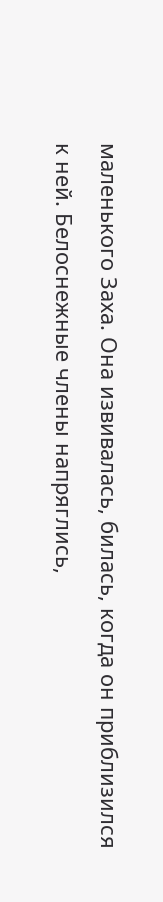маленького Заха. Она извивалась, билась, когда он приблизился к ней. Белоснежные члены напряглись,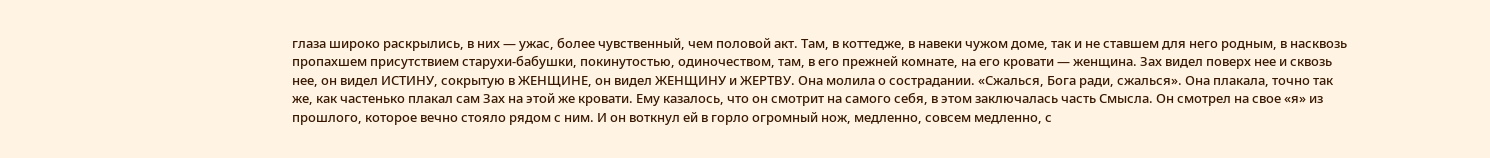глаза широко раскрылись, в них — ужас, более чувственный, чем половой акт. Там, в коттедже, в навеки чужом доме, так и не ставшем для него родным, в насквозь пропахшем присутствием старухи-бабушки, покинутостью, одиночеством, там, в его прежней комнате, на его кровати — женщина. Зах видел поверх нее и сквозь нее, он видел ИСТИНУ, сокрытую в ЖЕНЩИНЕ, он видел ЖЕНЩИНУ и ЖЕРТВУ. Она молила о сострадании. «Сжалься, Бога ради, сжалься». Она плакала, точно так же, как частенько плакал сам Зах на этой же кровати. Ему казалось, что он смотрит на самого себя, в этом заключалась часть Смысла. Он смотрел на свое «я» из прошлого, которое вечно стояло рядом с ним. И он воткнул ей в горло огромный нож, медленно, совсем медленно, с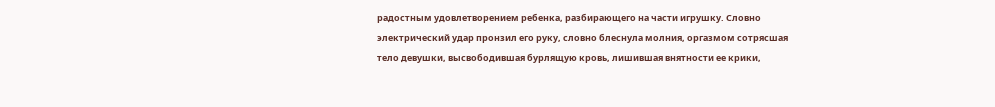радостным удовлетворением ребенка, разбирающего на части игрушку. Словно электрический удар пронзил его руку, словно блеснула молния, оргазмом сотрясшая тело девушки, высвободившая бурлящую кровь, лишившая внятности ее крики,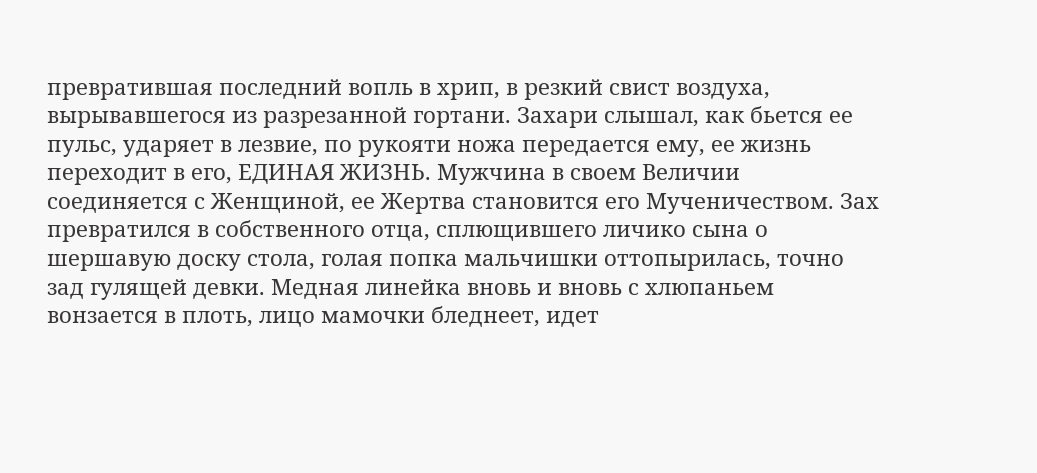превратившая последний вопль в хрип, в резкий свист воздуха, вырывавшегося из разрезанной гортани. Захари слышал, как бьется ее пульс, ударяет в лезвие, по рукояти ножа передается ему, ее жизнь переходит в его, ЕДИНАЯ ЖИЗНЬ. Мужчина в своем Величии соединяется с Женщиной, ее Жертва становится его Мученичеством. Зах превратился в собственного отца, сплющившего личико сына о шершавую доску стола, голая попка мальчишки оттопырилась, точно зад гулящей девки. Медная линейка вновь и вновь с хлюпаньем вонзается в плоть, лицо мамочки бледнеет, идет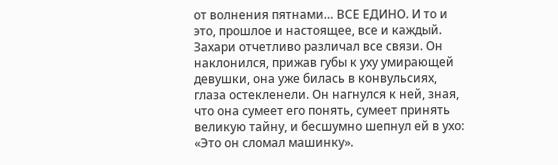от волнения пятнами… ВСЕ ЕДИНО. И то и это, прошлое и настоящее, все и каждый. Захари отчетливо различал все связи. Он наклонился, прижав губы к уху умирающей девушки, она уже билась в конвульсиях, глаза остекленели. Он нагнулся к ней, зная, что она сумеет его понять, сумеет принять великую тайну, и бесшумно шепнул ей в ухо: «Это он сломал машинку».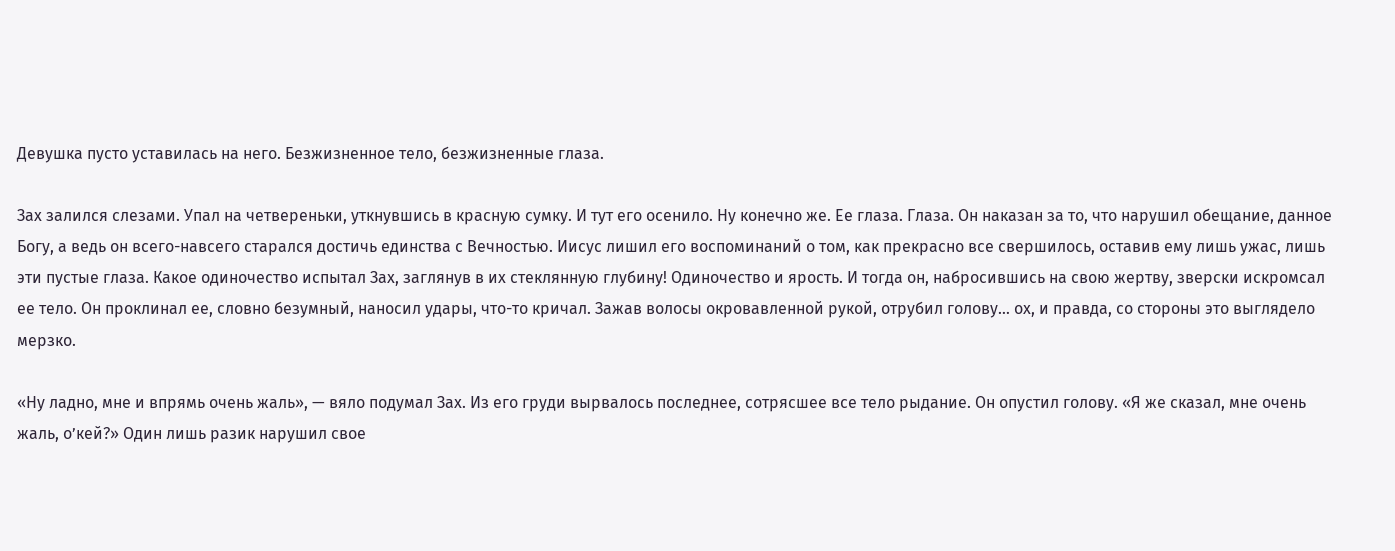Девушка пусто уставилась на него. Безжизненное тело, безжизненные глаза.

Зах залился слезами. Упал на четвереньки, уткнувшись в красную сумку. И тут его осенило. Ну конечно же. Ее глаза. Глаза. Он наказан за то, что нарушил обещание, данное Богу, а ведь он всего-навсего старался достичь единства с Вечностью. Иисус лишил его воспоминаний о том, как прекрасно все свершилось, оставив ему лишь ужас, лишь эти пустые глаза. Какое одиночество испытал Зах, заглянув в их стеклянную глубину! Одиночество и ярость. И тогда он, набросившись на свою жертву, зверски искромсал ее тело. Он проклинал ее, словно безумный, наносил удары, что-то кричал. Зажав волосы окровавленной рукой, отрубил голову… ох, и правда, со стороны это выглядело мерзко.

«Ну ладно, мне и впрямь очень жаль», — вяло подумал Зах. Из его груди вырвалось последнее, сотрясшее все тело рыдание. Он опустил голову. «Я же сказал, мне очень жаль, о’кей?» Один лишь разик нарушил свое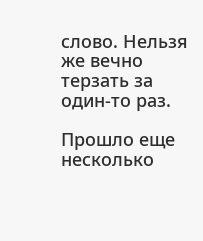слово. Нельзя же вечно терзать за один-то раз.

Прошло еще несколько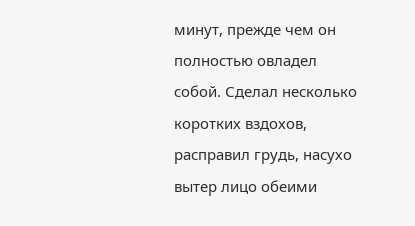минут, прежде чем он полностью овладел собой. Сделал несколько коротких вздохов, расправил грудь, насухо вытер лицо обеими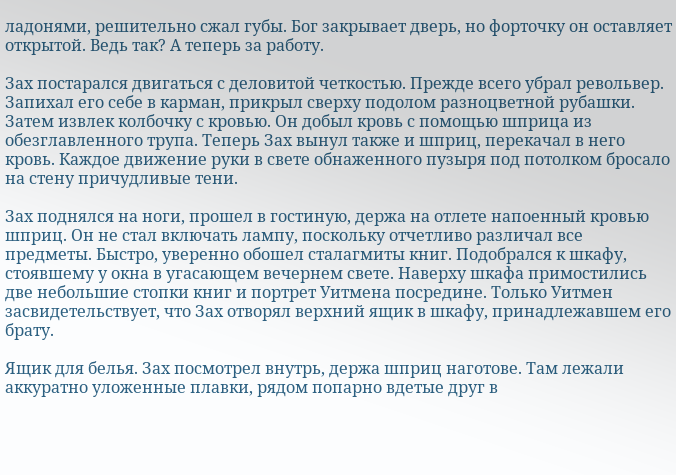ладонями, решительно сжал губы. Бог закрывает дверь, но форточку он оставляет открытой. Ведь так? А теперь за работу.

Зах постарался двигаться с деловитой четкостью. Прежде всего убрал револьвер. Запихал его себе в карман, прикрыл сверху подолом разноцветной рубашки. Затем извлек колбочку с кровью. Он добыл кровь с помощью шприца из обезглавленного трупа. Теперь Зах вынул также и шприц, перекачал в него кровь. Каждое движение руки в свете обнаженного пузыря под потолком бросало на стену причудливые тени.

Зах поднялся на ноги, прошел в гостиную, держа на отлете напоенный кровью шприц. Он не стал включать лампу, поскольку отчетливо различал все предметы. Быстро, уверенно обошел сталагмиты книг. Подобрался к шкафу, стоявшему у окна в угасающем вечернем свете. Наверху шкафа примостились две небольшие стопки книг и портрет Уитмена посредине. Только Уитмен засвидетельствует, что Зах отворял верхний ящик в шкафу, принадлежавшем его брату.

Ящик для белья. Зах посмотрел внутрь, держа шприц наготове. Там лежали аккуратно уложенные плавки, рядом попарно вдетые друг в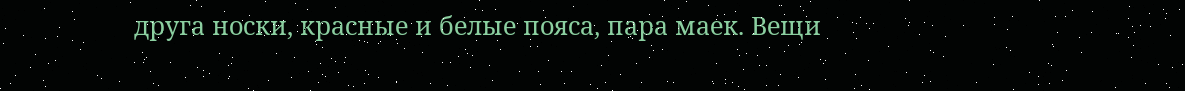друга носки, красные и белые пояса, пара маек. Вещи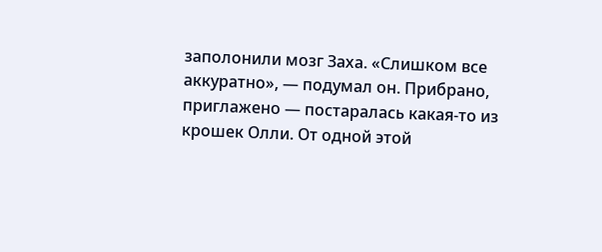заполонили мозг Заха. «Слишком все аккуратно», — подумал он. Прибрано, приглажено — постаралась какая-то из крошек Олли. От одной этой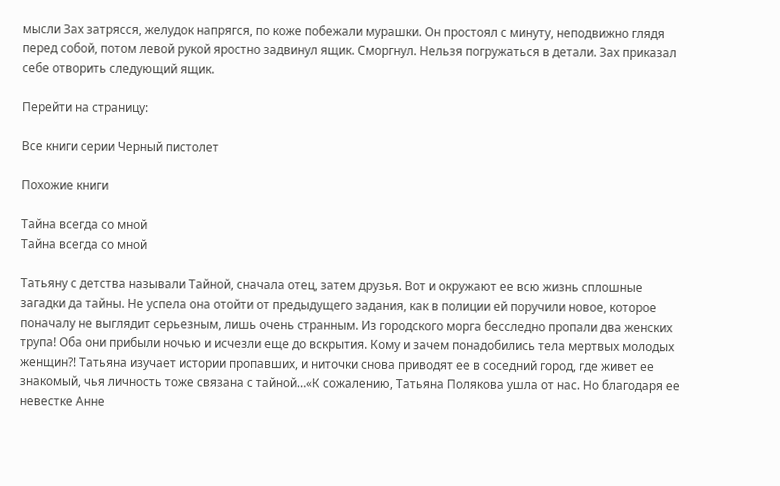мысли Зах затрясся, желудок напрягся, по коже побежали мурашки. Он простоял с минуту, неподвижно глядя перед собой, потом левой рукой яростно задвинул ящик. Сморгнул. Нельзя погружаться в детали. Зах приказал себе отворить следующий ящик.

Перейти на страницу:

Все книги серии Черный пистолет

Похожие книги

Тайна всегда со мной
Тайна всегда со мной

Татьяну с детства называли Тайной, сначала отец, затем друзья. Вот и окружают ее всю жизнь сплошные загадки да тайны. Не успела она отойти от предыдущего задания, как в полиции ей поручили новое, которое поначалу не выглядит серьезным, лишь очень странным. Из городского морга бесследно пропали два женских трупа! Оба они прибыли ночью и исчезли еще до вскрытия. Кому и зачем понадобились тела мертвых молодых женщин?! Татьяна изучает истории пропавших, и ниточки снова приводят ее в соседний город, где живет ее знакомый, чья личность тоже связана с тайной…«К сожалению, Татьяна Полякова ушла от нас. Но благодаря ее невестке Анне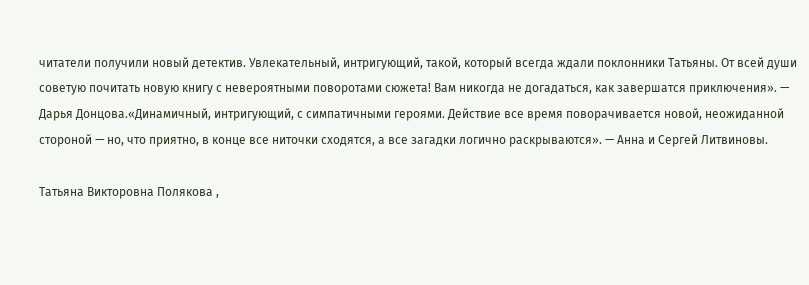читатели получили новый детектив. Увлекательный, интригующий, такой, который всегда ждали поклонники Татьяны. От всей души советую почитать новую книгу с невероятными поворотами сюжета! Вам никогда не догадаться, как завершатся приключения». — Дарья Донцова.«Динамичный, интригующий, с симпатичными героями. Действие все время поворачивается новой, неожиданной стороной — но, что приятно, в конце все ниточки сходятся, а все загадки логично раскрываются». — Анна и Сергей Литвиновы.

Татьяна Викторовна Полякова ,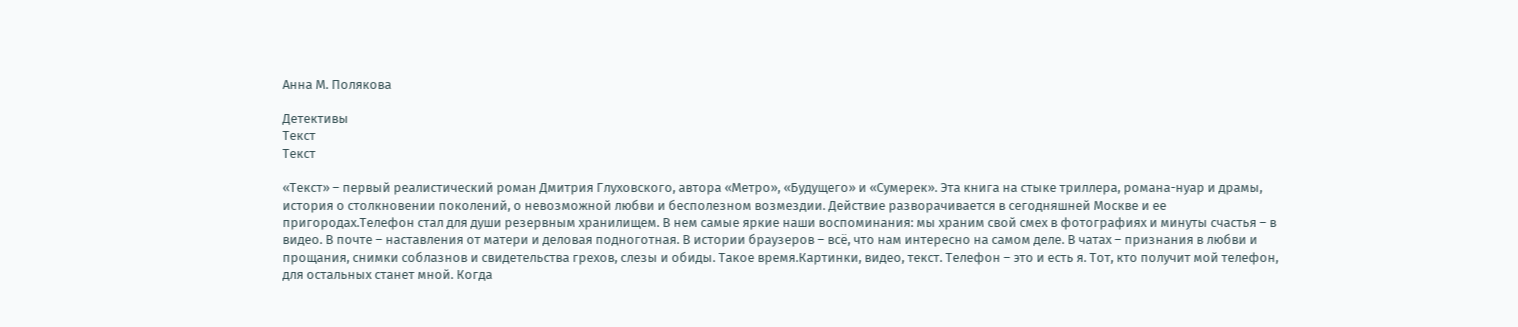Анна М. Полякова

Детективы
Текст
Текст

«Текст» – первый реалистический роман Дмитрия Глуховского, автора «Метро», «Будущего» и «Сумерек». Эта книга на стыке триллера, романа-нуар и драмы, история о столкновении поколений, о невозможной любви и бесполезном возмездии. Действие разворачивается в сегодняшней Москве и ее пригородах.Телефон стал для души резервным хранилищем. В нем самые яркие наши воспоминания: мы храним свой смех в фотографиях и минуты счастья – в видео. В почте – наставления от матери и деловая подноготная. В истории браузеров – всё, что нам интересно на самом деле. В чатах – признания в любви и прощания, снимки соблазнов и свидетельства грехов, слезы и обиды. Такое время.Картинки, видео, текст. Телефон – это и есть я. Тот, кто получит мой телефон, для остальных станет мной. Когда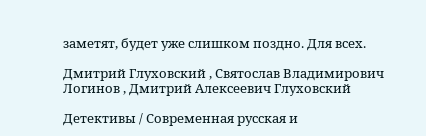заметят, будет уже слишком поздно. Для всех.

Дмитрий Глуховский , Святослав Владимирович Логинов , Дмитрий Алексеевич Глуховский

Детективы / Современная русская и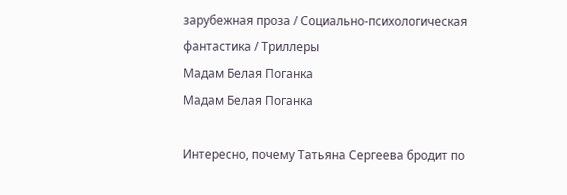зарубежная проза / Социально-психологическая фантастика / Триллеры
Мадам Белая Поганка
Мадам Белая Поганка

Интересно, почему Татьяна Сергеева бродит по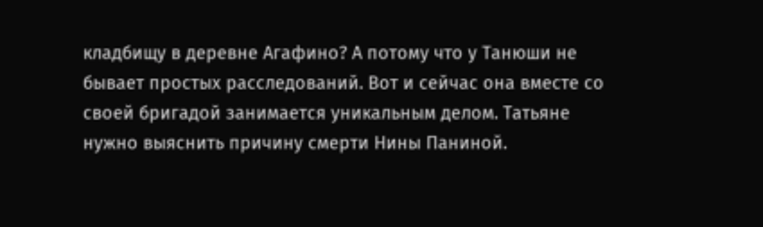кладбищу в деревне Агафино? А потому что у Танюши не бывает простых расследований. Вот и сейчас она вместе со своей бригадой занимается уникальным делом. Татьяне нужно выяснить причину смерти Нины Паниной.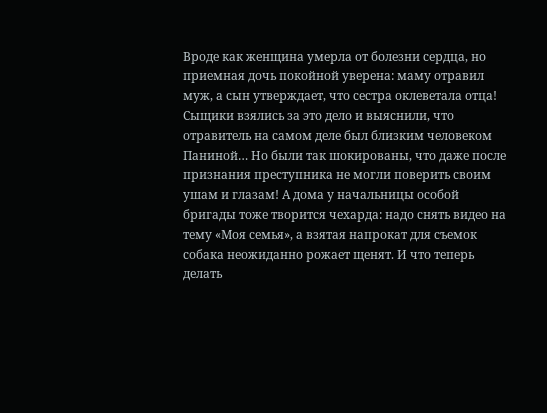Вроде как женщина умерла от болезни сердца, но приемная дочь покойной уверена: маму отравил муж, а сын утверждает, что сестра оклеветала отца!  Сыщики взялись за это дело и выяснили, что отравитель на самом деле был близким человеком Паниной… Но были так шокированы, что даже после признания преступника не могли поверить своим ушам и глазам! А дома у начальницы особой бригады тоже творится чехарда: надо снять видео на тему «Моя семья», а взятая напрокат для съемок собака неожиданно рожает щенят. И что теперь делать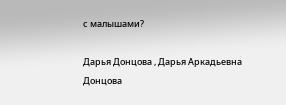с малышами?

Дарья Донцова , Дарья Аркадьевна Донцова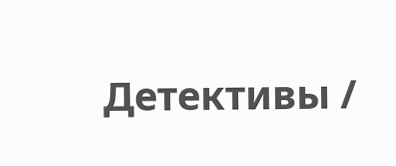Детективы /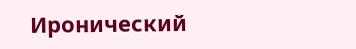Иронический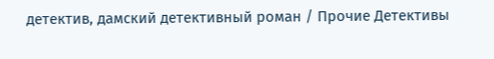детектив, дамский детективный роман / Прочие Детективы